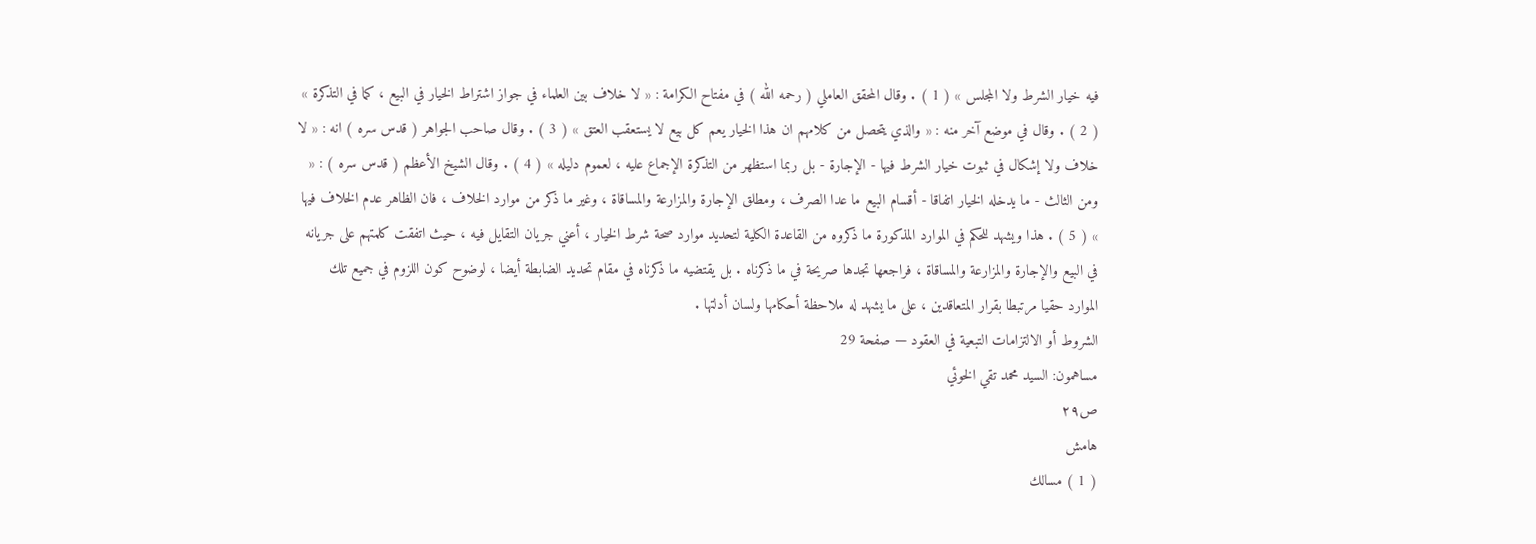فيه خيار الشرط ولا المجلس » ( 1 ) . وقال المحقق العاملي ( رحمه الله ) في مفتاح الكرامة : « لا خلاف بين العلماء في جواز اشتراط الخيار في البيع ، كما في التذكرة » ( 2 ) . وقال في موضع آخر منه : « والذي يتحصل من كلامهم ان هذا الخيار يعم كل بيع لا يستعقب العتق » ( 3 ) . وقال صاحب الجواهر ( قدس سره ) انه : « لا خلاف ولا إشكال في ثبوت خيار الشرط فيها - الإجارة - بل ربما استظهر من التذكرة الإجماع عليه ، لعموم دليله » ( 4 ) . وقال الشيخ الأعظم ( قدس سره ) : « ومن الثالث - ما يدخله الخيار اتفاقا - أقسام البيع ما عدا الصرف ، ومطلق الإجارة والمزارعة والمساقاة ، وغير ما ذكر من موارد الخلاف ، فان الظاهر عدم الخلاف فيها » ( 5 ) . هذا ويشهد للحكم في الموارد المذكورة ما ذكروه من القاعدة الكلية لتحديد موارد صحة شرط الخيار ، أعني جريان التقايل فيه ، حيث اتفقت كلمتهم على جريانه في البيع والإجارة والمزارعة والمساقاة ، فراجعها تجدها صريحة في ما ذكرناه . بل يقتضيه ما ذكرناه في مقام تحديد الضابطة أيضا ، لوضوح كون اللزوم في جميع تلك الموارد حقيا مرتبطا بقرار المتعاقدين ، على ما يشهد له ملاحظة أحكامها ولسان أدلتها .
الشروط أو الالتزامات التبعية في العقود — صفحة 29
مساهمون: السيد محمد تقي الخوئي
ص٢٩
هامش
( 1 ) مسالك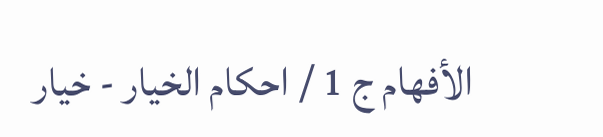الأفهام ج 1 / احكام الخيار - خيار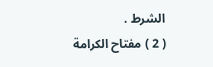الشرط .
( 2 ) مفتاح الكرامة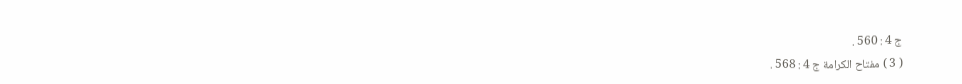ج 4 : 560 .
( 3 ) مفتاح الكرامة ج 4 : 568 .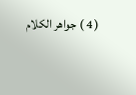( 4 ) جواهر الكلام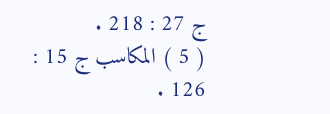ج 27 : 218 .
( 5 ) المكاسب ج 15 : 126 .